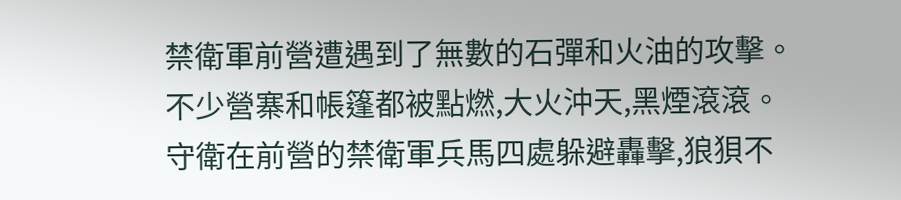禁衛軍前營遭遇到了無數的石彈和火油的攻擊。
不少營寨和帳篷都被點燃,大火沖天,黑煙滾滾。
守衛在前營的禁衛軍兵馬四處躲避轟擊,狼狽不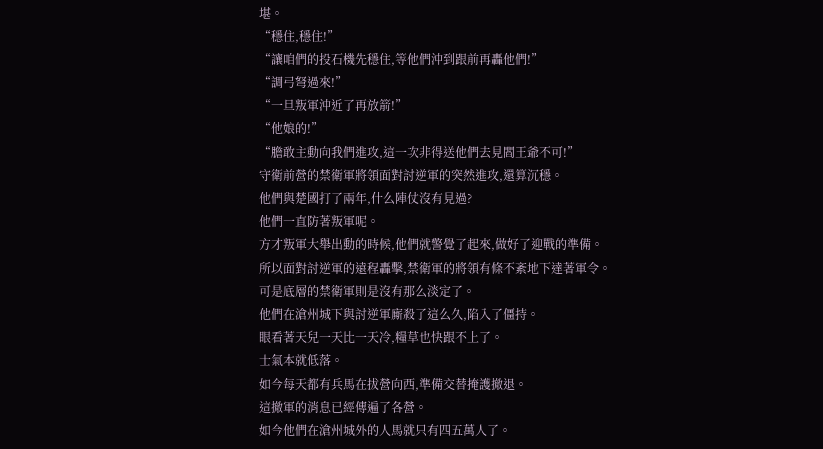堪。
“穩住,穩住!”
“讓咱們的投石機先穩住,等他們沖到跟前再轟他們!”
“調弓弩過來!”
“一旦叛軍沖近了再放箭!”
“他娘的!”
“膽敢主動向我們進攻,這一次非得送他們去見閻王爺不可!”
守衛前營的禁衛軍將領面對討逆軍的突然進攻,還算沉穩。
他們與楚國打了兩年,什么陣仗沒有見過?
他們一直防著叛軍呢。
方才叛軍大舉出動的時候,他們就警覺了起來,做好了迎戰的準備。
所以面對討逆軍的遠程轟擊,禁衛軍的將領有條不紊地下達著軍令。
可是底層的禁衛軍則是沒有那么淡定了。
他們在滄州城下與討逆軍廝殺了這么久,陷入了僵持。
眼看著天兒一天比一天冷,糧草也快跟不上了。
士氣本就低落。
如今每天都有兵馬在拔營向西,準備交替掩護撤退。
這撤軍的消息已經傳遍了各營。
如今他們在滄州城外的人馬就只有四五萬人了。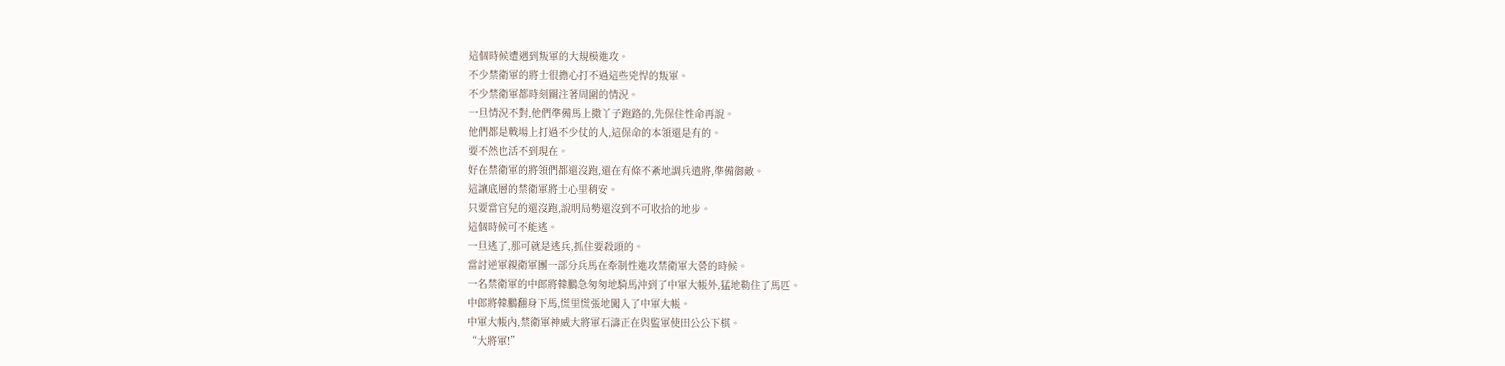這個時候遭遇到叛軍的大規模進攻。
不少禁衛軍的將士很擔心打不過這些兇悍的叛軍。
不少禁衛軍都時刻關注著周圍的情況。
一旦情況不對,他們準備馬上撒丫子跑路的,先保住性命再說。
他們都是戰場上打過不少仗的人,這保命的本領還是有的。
要不然也活不到現在。
好在禁衛軍的將領們都還沒跑,還在有條不紊地調兵遣將,準備御敵。
這讓底層的禁衛軍將士心里稍安。
只要當官兒的還沒跑,說明局勢還沒到不可收拾的地步。
這個時候可不能逃。
一旦逃了,那可就是逃兵,抓住要殺頭的。
當討逆軍親衛軍團一部分兵馬在牽制性進攻禁衛軍大營的時候。
一名禁衛軍的中郎將韓鵬急匆匆地騎馬沖到了中軍大帳外,猛地勒住了馬匹。
中郎將韓鵬翻身下馬,慌里慌張地闖入了中軍大帳。
中軍大帳內,禁衛軍神威大將軍石濤正在與監軍使田公公下棋。
“大將軍!”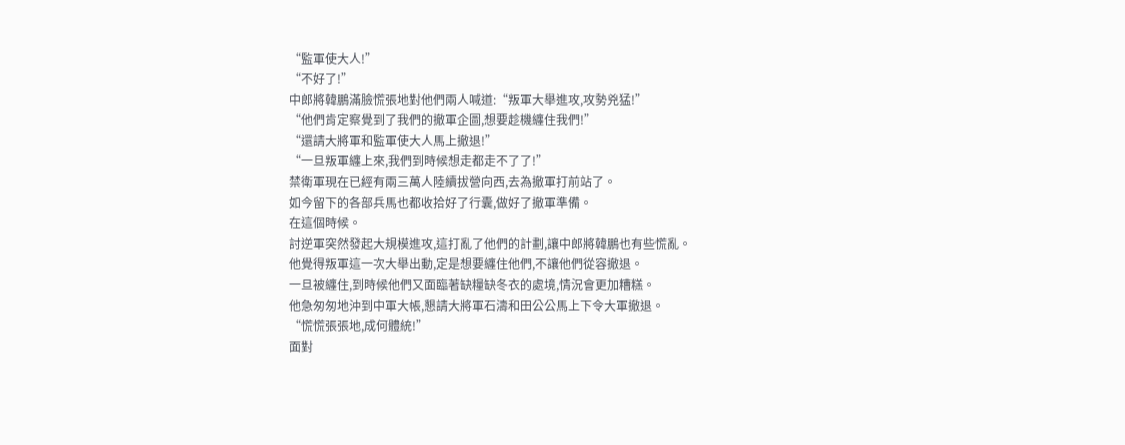“監軍使大人!”
“不好了!”
中郎將韓鵬滿臉慌張地對他們兩人喊道:“叛軍大舉進攻,攻勢兇猛!”
“他們肯定察覺到了我們的撤軍企圖,想要趁機纏住我們!”
“還請大將軍和監軍使大人馬上撤退!”
“一旦叛軍纏上來,我們到時候想走都走不了了!”
禁衛軍現在已經有兩三萬人陸續拔營向西,去為撤軍打前站了。
如今留下的各部兵馬也都收拾好了行囊,做好了撤軍準備。
在這個時候。
討逆軍突然發起大規模進攻,這打亂了他們的計劃,讓中郎將韓鵬也有些慌亂。
他覺得叛軍這一次大舉出動,定是想要纏住他們,不讓他們從容撤退。
一旦被纏住,到時候他們又面臨著缺糧缺冬衣的處境,情況會更加糟糕。
他急匆匆地沖到中軍大帳,懇請大將軍石濤和田公公馬上下令大軍撤退。
“慌慌張張地,成何體統!”
面對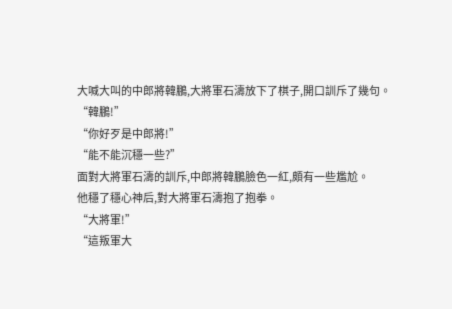大喊大叫的中郎將韓鵬,大將軍石濤放下了棋子,開口訓斥了幾句。
“韓鵬!”
“你好歹是中郎將!”
“能不能沉穩一些?”
面對大將軍石濤的訓斥,中郎將韓鵬臉色一紅,頗有一些尷尬。
他穩了穩心神后,對大將軍石濤抱了抱拳。
“大將軍!”
“這叛軍大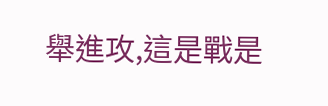舉進攻,這是戰是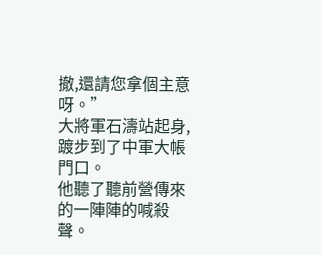撤,還請您拿個主意呀。”
大將軍石濤站起身,踱步到了中軍大帳門口。
他聽了聽前營傳來的一陣陣的喊殺聲。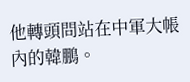他轉頭問站在中軍大帳內的韓鵬。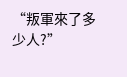“叛軍來了多少人?”